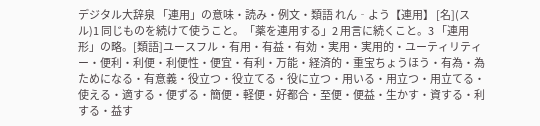デジタル大辞泉 「連用」の意味・読み・例文・類語 れん‐よう【連用】 [名](スル)1 同じものを続けて使うこと。「薬を連用する」2 用言に続くこと。3 「連用形」の略。[類語]ユースフル・有用・有益・有効・実用・実用的・ユーティリティー・便利・利便・利便性・便宜・有利・万能・経済的・重宝ちょうほう・有為・為ためになる・有意義・役立つ・役立てる・役に立つ・用いる・用立つ・用立てる・使える・適する・便ずる・簡便・軽便・好都合・至便・便益・生かす・資する・利する・益す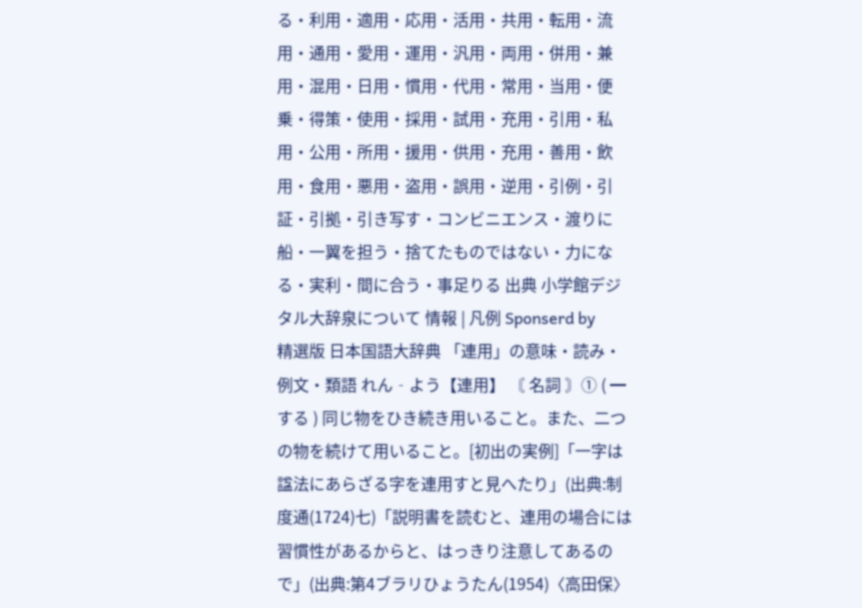る・利用・適用・応用・活用・共用・転用・流用・通用・愛用・運用・汎用・両用・併用・兼用・混用・日用・慣用・代用・常用・当用・便乗・得策・使用・採用・試用・充用・引用・私用・公用・所用・援用・供用・充用・善用・飲用・食用・悪用・盗用・誤用・逆用・引例・引証・引拠・引き写す・コンビニエンス・渡りに船・一翼を担う・捨てたものではない・力になる・実利・間に合う・事足りる 出典 小学館デジタル大辞泉について 情報 | 凡例 Sponserd by
精選版 日本国語大辞典 「連用」の意味・読み・例文・類語 れん‐よう【連用】 〘 名詞 〙① ( ━する ) 同じ物をひき続き用いること。また、二つの物を続けて用いること。[初出の実例]「一字は諡法にあらざる字を連用すと見へたり」(出典:制度通(1724)七)「説明書を読むと、連用の場合には習慣性があるからと、はっきり注意してあるので」(出典:第4ブラリひょうたん(1954)〈高田保〉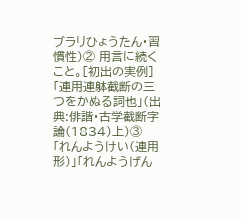ブラリひょうたん・習慣性)② 用言に続くこと。[初出の実例]「連用連躰截断の三つをかぬる詞也」(出典:俳諧・古学截断字論(1834)上)③ 「れんようけい(連用形)」「れんようげん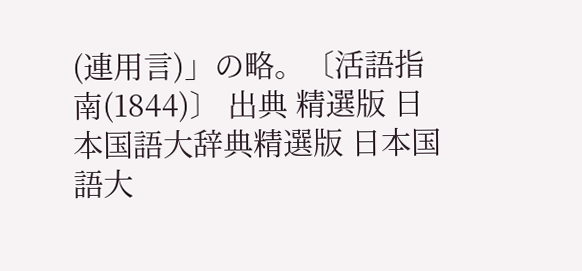(連用言)」の略。〔活語指南(1844)〕 出典 精選版 日本国語大辞典精選版 日本国語大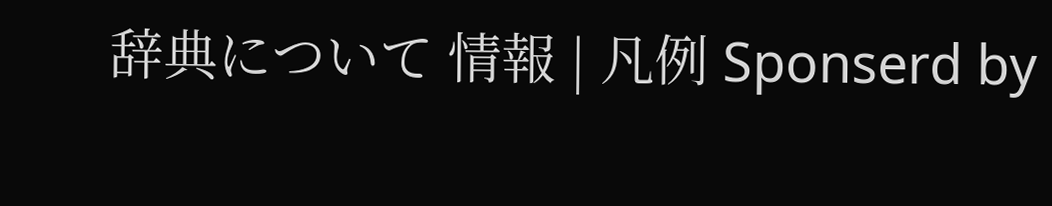辞典について 情報 | 凡例 Sponserd by